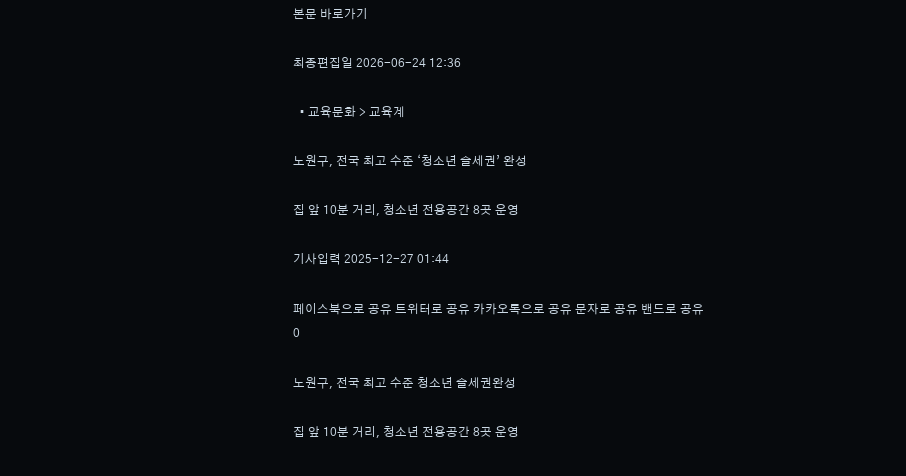본문 바로가기

최종편집일 2026-06-24 12:36

  • 교육문화 > 교육계

노원구, 전국 최고 수준 ‘청소년 슬세권’ 완성

집 앞 10분 거리, 청소년 전용공간 8곳 운영

기사입력 2025-12-27 01:44

페이스북으로 공유 트위터로 공유 카카오톡으로 공유 문자로 공유 밴드로 공유
0

노원구, 전국 최고 수준 청소년 슬세권완성

집 앞 10분 거리, 청소년 전용공간 8곳 운영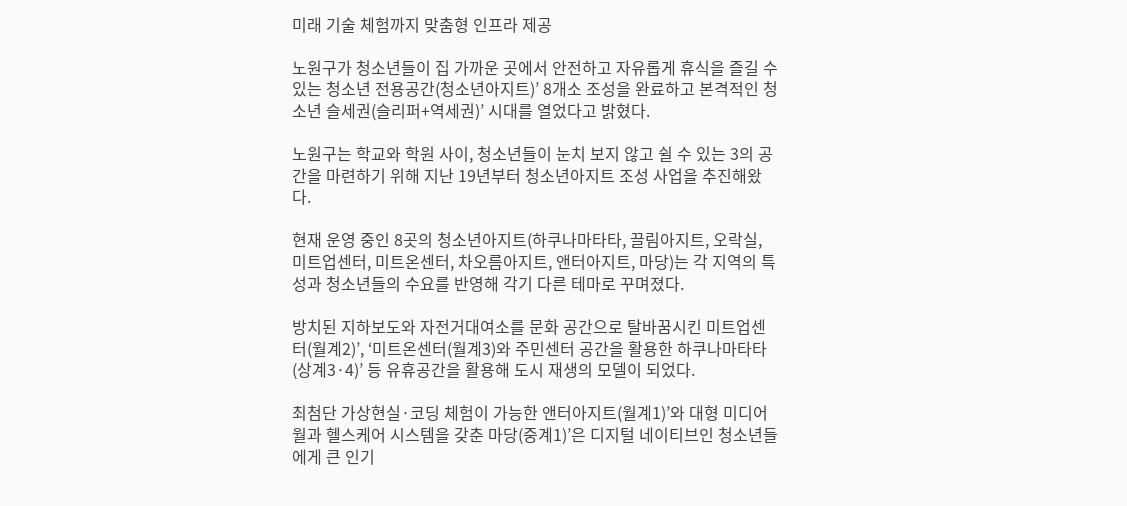미래 기술 체험까지 맞춤형 인프라 제공

노원구가 청소년들이 집 가까운 곳에서 안전하고 자유롭게 휴식을 즐길 수 있는 청소년 전용공간(청소년아지트)’ 8개소 조성을 완료하고 본격적인 청소년 슬세권(슬리퍼+역세권)’ 시대를 열었다고 밝혔다.

노원구는 학교와 학원 사이, 청소년들이 눈치 보지 않고 쉴 수 있는 3의 공간을 마련하기 위해 지난 19년부터 청소년아지트 조성 사업을 추진해왔다.

현재 운영 중인 8곳의 청소년아지트(하쿠나마타타, 끌림아지트, 오락실, 미트업센터, 미트온센터, 차오름아지트, 앤터아지트, 마당)는 각 지역의 특성과 청소년들의 수요를 반영해 각기 다른 테마로 꾸며졌다.

방치된 지하보도와 자전거대여소를 문화 공간으로 탈바꿈시킨 미트업센터(월계2)’, ‘미트온센터(월계3)와 주민센터 공간을 활용한 하쿠나마타타(상계3·4)’ 등 유휴공간을 활용해 도시 재생의 모델이 되었다.

최첨단 가상현실·코딩 체험이 가능한 앤터아지트(월계1)’와 대형 미디어월과 헬스케어 시스템을 갖춘 마당(중계1)’은 디지털 네이티브인 청소년들에게 큰 인기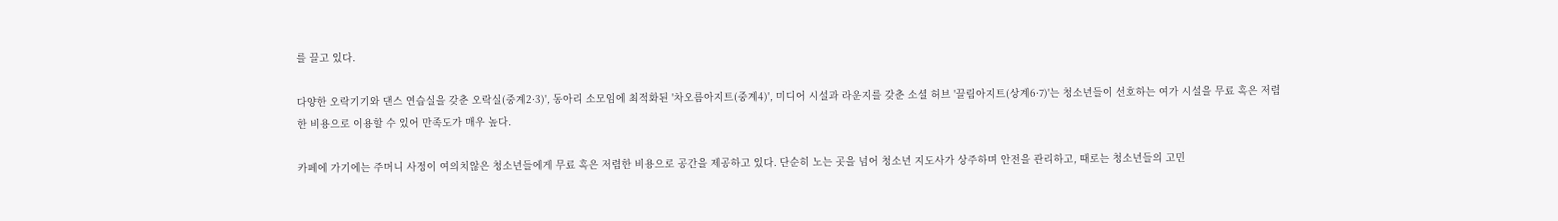를 끌고 있다.

다양한 오락기기와 댄스 연습실을 갖춘 오락실(중계2·3)', 동아리 소모임에 최적화된 '차오름아지트(중계4)', 미디어 시설과 라운지를 갖춘 소셜 허브 '끌림아지트(상계6·7)'는 청소년들이 선호하는 여가 시설을 무료 혹은 저렴한 비용으로 이용할 수 있어 만족도가 매우 높다.

카페에 가기에는 주머니 사정이 여의치않은 청소년들에게 무료 혹은 저렴한 비용으로 공간을 제공하고 있다. 단순히 노는 곳을 넘어 청소년 지도사가 상주하며 안전을 관리하고, 때로는 청소년들의 고민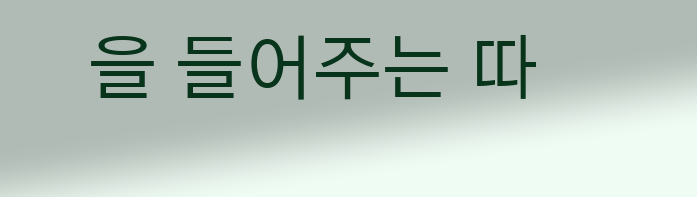을 들어주는 따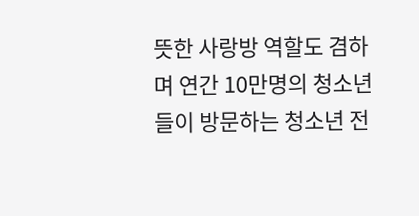뜻한 사랑방 역할도 겸하며 연간 10만명의 청소년들이 방문하는 청소년 전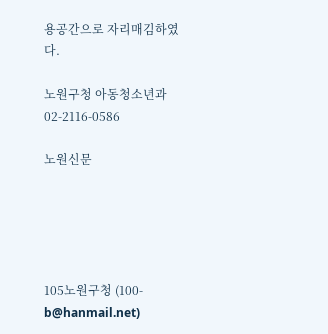용공간으로 자리매김하였다.

노원구청 아동청소년과 02-2116-0586

노원신문





105노원구청 (100-b@hanmail.net)